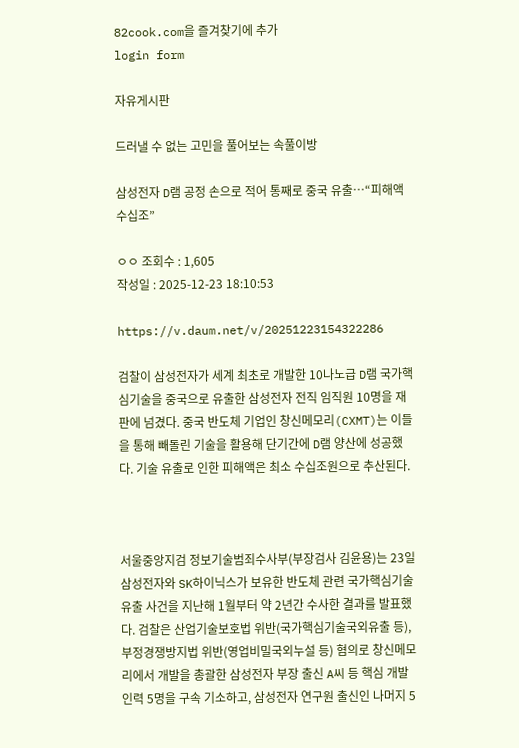82cook.com을 즐겨찾기에 추가
login form

자유게시판

드러낼 수 없는 고민을 풀어보는 속풀이방

삼성전자 D램 공정 손으로 적어 통째로 중국 유출…“피해액 수십조”

ㅇㅇ 조회수 : 1,605
작성일 : 2025-12-23 18:10:53

https://v.daum.net/v/20251223154322286

검찰이 삼성전자가 세계 최초로 개발한 10나노급 D램 국가핵심기술을 중국으로 유출한 삼성전자 전직 임직원 10명을 재판에 넘겼다. 중국 반도체 기업인 창신메모리(CXMT)는 이들을 통해 빼돌린 기술을 활용해 단기간에 D램 양산에 성공했다. 기술 유출로 인한 피해액은 최소 수십조원으로 추산된다.



서울중앙지검 정보기술범죄수사부(부장검사 김윤용)는 23일 삼성전자와 SK하이닉스가 보유한 반도체 관련 국가핵심기술 유출 사건을 지난해 1월부터 약 2년간 수사한 결과를 발표했다. 검찰은 산업기술보호법 위반(국가핵심기술국외유출 등), 부정경쟁방지법 위반(영업비밀국외누설 등) 혐의로 창신메모리에서 개발을 총괄한 삼성전자 부장 출신 A씨 등 핵심 개발인력 5명을 구속 기소하고, 삼성전자 연구원 출신인 나머지 5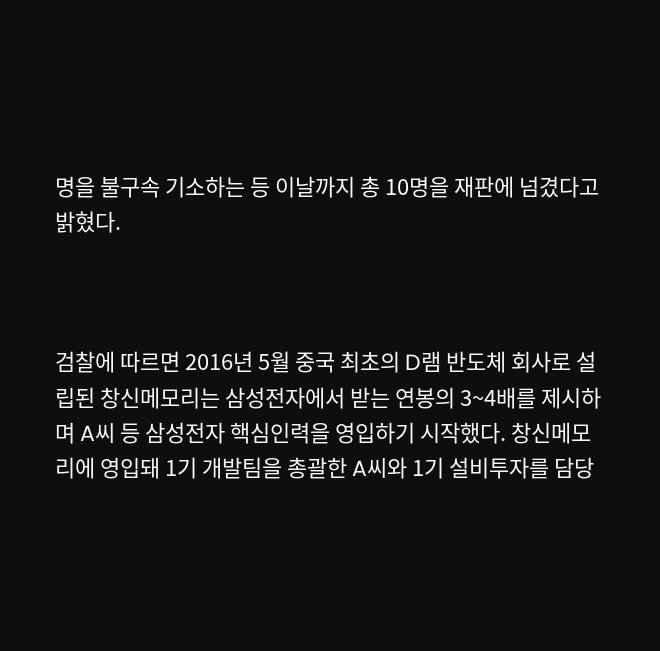명을 불구속 기소하는 등 이날까지 총 10명을 재판에 넘겼다고 밝혔다.



검찰에 따르면 2016년 5월 중국 최초의 D램 반도체 회사로 설립된 창신메모리는 삼성전자에서 받는 연봉의 3~4배를 제시하며 A씨 등 삼성전자 핵심인력을 영입하기 시작했다. 창신메모리에 영입돼 1기 개발팀을 총괄한 A씨와 1기 설비투자를 담당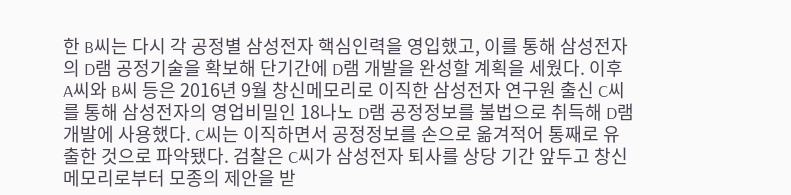한 B씨는 다시 각 공정별 삼성전자 핵심인력을 영입했고, 이를 통해 삼성전자의 D램 공정기술을 확보해 단기간에 D램 개발을 완성할 계획을 세웠다. 이후 A씨와 B씨 등은 2016년 9월 창신메모리로 이직한 삼성전자 연구원 출신 C씨를 통해 삼성전자의 영업비밀인 18나노 D램 공정정보를 불법으로 취득해 D램 개발에 사용했다. C씨는 이직하면서 공정정보를 손으로 옮겨적어 통째로 유출한 것으로 파악됐다. 검찰은 C씨가 삼성전자 퇴사를 상당 기간 앞두고 창신메모리로부터 모종의 제안을 받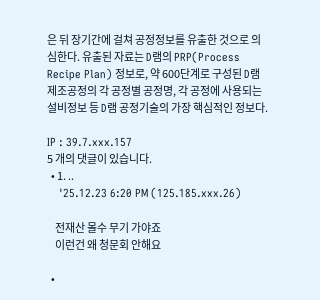은 뒤 장기간에 걸쳐 공정정보를 유출한 것으로 의심한다. 유출된 자료는 D램의 PRP(Process Recipe Plan) 정보로, 약 600단계로 구성된 D램 제조공정의 각 공정별 공정명, 각 공정에 사용되는 설비정보 등 D램 공정기술의 가장 핵심적인 정보다.

IP : 39.7.xxx.157
5 개의 댓글이 있습니다.
  • 1. ..
    '25.12.23 6:20 PM (125.185.xxx.26)

    전재산 몰수 무기 가야죠
    이런건 왜 청문회 안해요

  •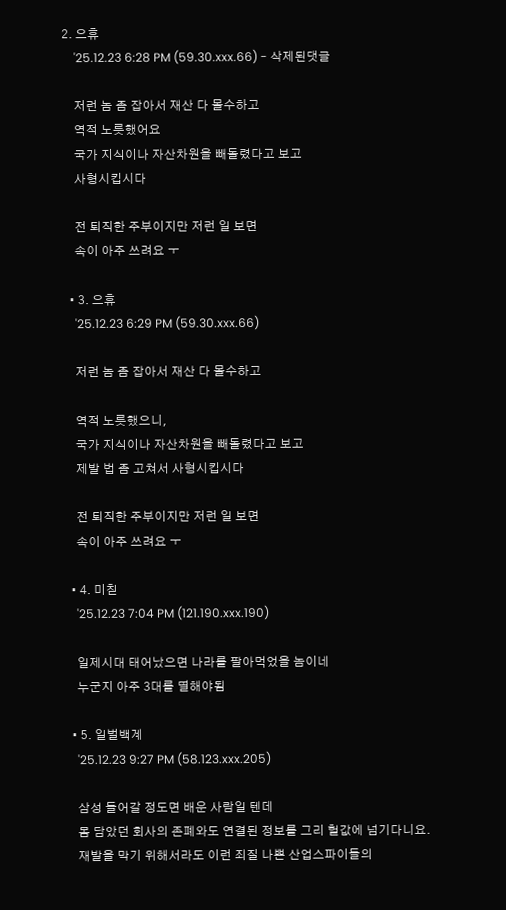2. 으휴
    '25.12.23 6:28 PM (59.30.xxx.66) - 삭제된댓글

    저런 놈 좀 잡아서 재산 다 몰수하고
    역적 노릇했어요
    국가 지식이나 자산차원을 빼돌렸다고 보고
    사형시킵시다

    전 퇴직한 주부이지만 저런 일 보면
    속이 아주 쓰려요 ㅜ

  • 3. 으휴
    '25.12.23 6:29 PM (59.30.xxx.66)

    저런 놈 좀 잡아서 재산 다 몰수하고

    역적 노릇했으니,
    국가 지식이나 자산차원을 빼돌렸다고 보고
    제발 법 좀 고쳐서 사형시킵시다

    전 퇴직한 주부이지만 저런 일 보면
    속이 아주 쓰려요 ㅜ

  • 4. 미칟
    '25.12.23 7:04 PM (121.190.xxx.190)

    일제시대 태어났으면 나라를 팔아먹었을 놈이네
    누군지 아주 3대를 멸해야됨

  • 5. 일벌백계
    '25.12.23 9:27 PM (58.123.xxx.205)

    삼성 들어갈 정도면 배운 사람일 텐데
    몸 담았던 회사의 존폐와도 연결된 정보를 그리 헐값에 넘기다니요.
    재발을 막기 위해서라도 이런 죄질 나쁜 산업스파이들의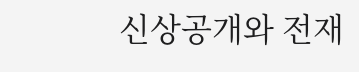신상공개와 전재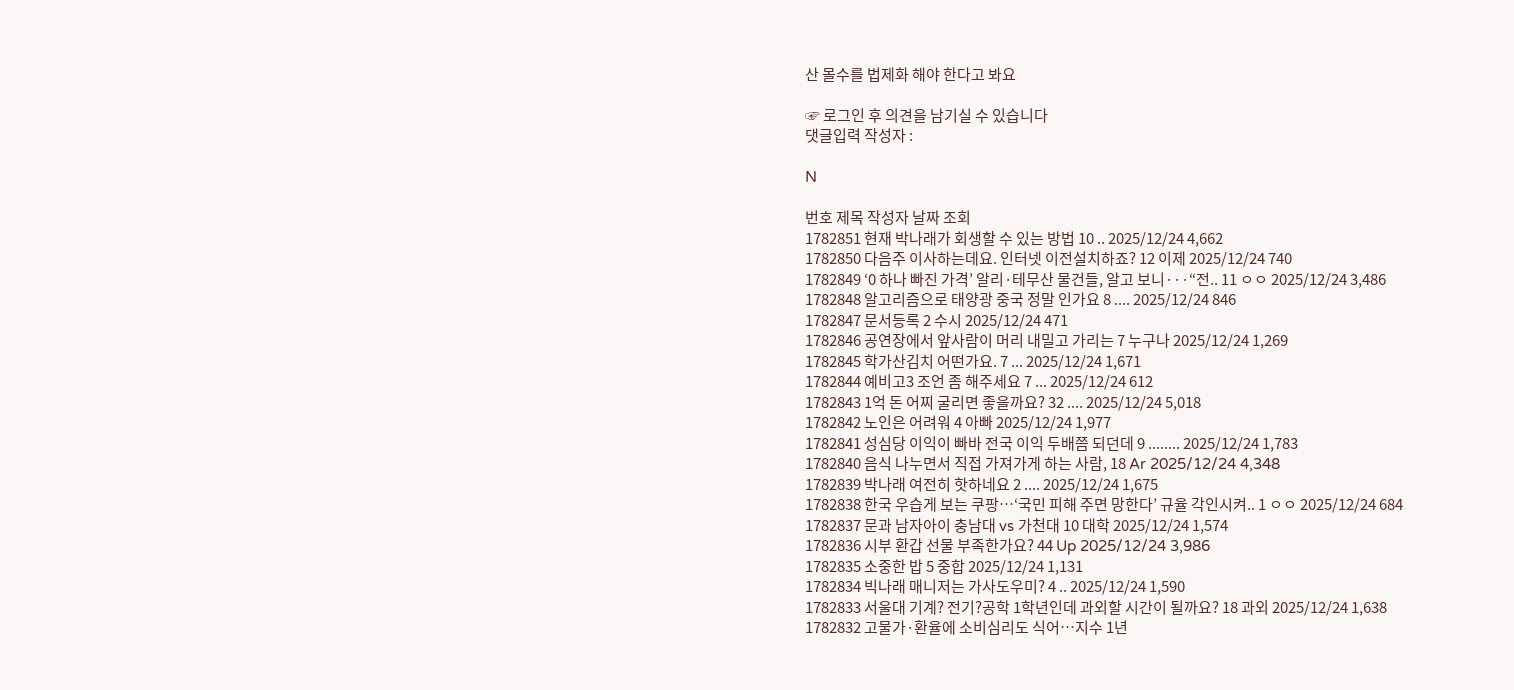산 몰수를 법제화 해야 한다고 봐요

☞ 로그인 후 의견을 남기실 수 있습니다
댓글입력 작성자 :

N

번호 제목 작성자 날짜 조회
1782851 현재 박나래가 회생할 수 있는 방법 10 .. 2025/12/24 4,662
1782850 다음주 이사하는데요. 인터넷 이전설치하죠? 12 이제 2025/12/24 740
1782849 ‘0 하나 빠진 가격’ 알리·테무산 물건들, 알고 보니···“전.. 11 ㅇㅇ 2025/12/24 3,486
1782848 알고리즘으로 태양광 중국 정말 인가요 8 .... 2025/12/24 846
1782847 문서등록 2 수시 2025/12/24 471
1782846 공연장에서 앞사람이 머리 내밀고 가리는 7 누구나 2025/12/24 1,269
1782845 학가산김치 어떤가요. 7 ... 2025/12/24 1,671
1782844 예비고3 조언 좀 해주세요 7 ... 2025/12/24 612
1782843 1억 돈 어찌 굴리면 좋을까요? 32 .... 2025/12/24 5,018
1782842 노인은 어려워 4 아빠 2025/12/24 1,977
1782841 성심당 이익이 빠바 전국 이익 두배쯤 되던데 9 ........ 2025/12/24 1,783
1782840 음식 나누면서 직접 가져가게 하는 사람, 18 Ar 2025/12/24 4,348
1782839 박나래 여전히 핫하네요 2 .... 2025/12/24 1,675
1782838 한국 우습게 보는 쿠팡…‘국민 피해 주면 망한다’ 규율 각인시켜.. 1 ㅇㅇ 2025/12/24 684
1782837 문과 남자아이 충남대 vs 가천대 10 대학 2025/12/24 1,574
1782836 시부 환갑 선물 부족한가요? 44 Up 2025/12/24 3,986
1782835 소중한 밥 5 중합 2025/12/24 1,131
1782834 빅나래 매니저는 가사도우미? 4 .. 2025/12/24 1,590
1782833 서울대 기계? 전기?공학 1학년인데 과외할 시간이 될까요? 18 과외 2025/12/24 1,638
1782832 고물가·환율에 소비심리도 식어…지수 1년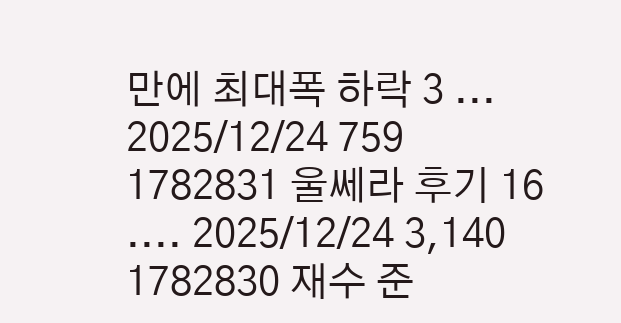만에 최대폭 하락 3 ... 2025/12/24 759
1782831 울쎄라 후기 16 .... 2025/12/24 3,140
1782830 재수 준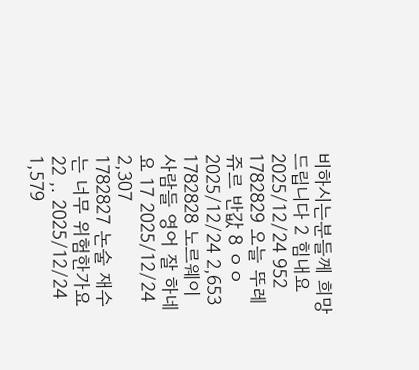비하시는분들께 희망드립니다 2 힘내요 2025/12/24 952
1782829 오늘 뚜레쥬르 반값 8 ㅇㅇ 2025/12/24 2,653
1782828 노르웨이 사람들 영어 잘 하네요 17 2025/12/24 2,307
1782827 논술 재수는 너무 위험한가요 22 ,. 2025/12/24 1,579